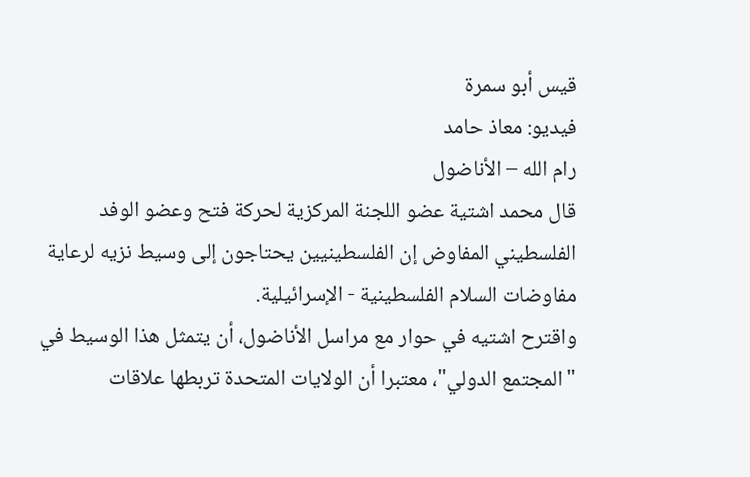قيس أبو سمرة
فيديو: معاذ حامد
رام الله – الأناضول
قال محمد اشتية عضو اللجنة المركزية لحركة فتح وعضو الوفد الفلسطيني المفاوض إن الفلسطينيين يحتاجون إلى وسيط نزيه لرعاية مفاوضات السلام الفلسطينية - الإسرائيلية.
واقترح اشتيه في حوار مع مراسل الأناضول، أن يتمثل هذا الوسيط في "المجتمع الدولي"، معتبرا أن الولايات المتحدة تربطها علاقات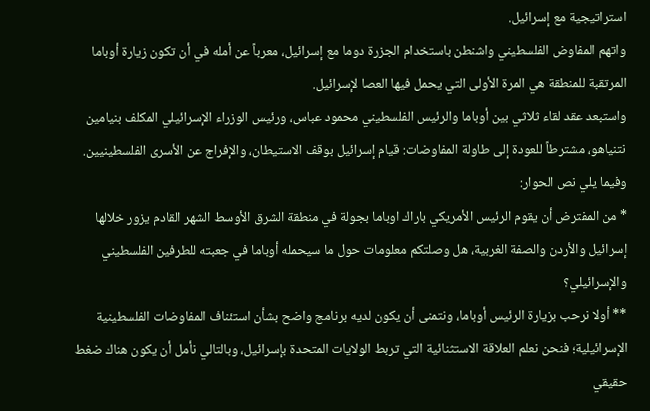استراتيجية مع إسرائيل.
واتهم المفاوض الفلسطيني واشنطن باستخدام الجزرة دوما مع إسرائيل، معرباً عن أمله في أن تكون زيارة أوباما المرتقبة للمنطقة هي المرة الأولى التي يحمل فيها العصا لإسرائيل.
واستبعد عقد لقاء ثلاثي بين أوباما والرئيس الفلسطيني محمود عباس، ورئيس الوزراء الإسرائيلي المكلف بنيامين نتنياهو، مشترطاً للعودة إلى طاولة المفاوضات: قيام إسرائيل بوقف الاستيطان، والإفراج عن الأسرى الفلسطينيين.
وفيما يلي نص الحوار:
* من المفترض أن يقوم الرئيس الأمريكي باراك اوباما بجولة في منطقة الشرق الأوسط الشهر القادم يزور خلالها إسرائيل والأردن والصفة الغربية، هل وصلتكم معلومات حول ما سيحمله أوباما في جعبته للطرفين الفلسطيني والإسرائيلي؟
** أولا نرحب بزيارة الرئيس أوباما، ونتمنى أن يكون لديه برنامج واضح بشأن استئناف المفاوضات الفلسطينية الإسرائيلية؛ فنحن نعلم العلاقة الاستثنائية التي تربط الولايات المتحدة بإسرائيل، وبالتالي نأمل أن يكون هناك ضغط حقيقي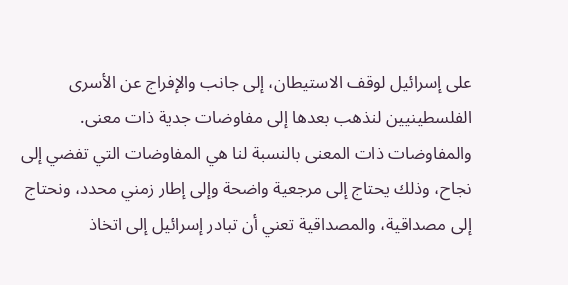على إسرائيل لوقف الاستيطان، إلى جانب والإفراج عن الأسرى الفلسطينيين لنذهب بعدها إلى مفاوضات جدية ذات معنى.
والمفاوضات ذات المعنى بالنسبة لنا هي المفاوضات التي تفضي إلى نجاح، وذلك يحتاج إلى مرجعية واضحة وإلى إطار زمني محدد، ونحتاج إلى مصداقية، والمصداقية تعني أن تبادر إسرائيل إلى اتخاذ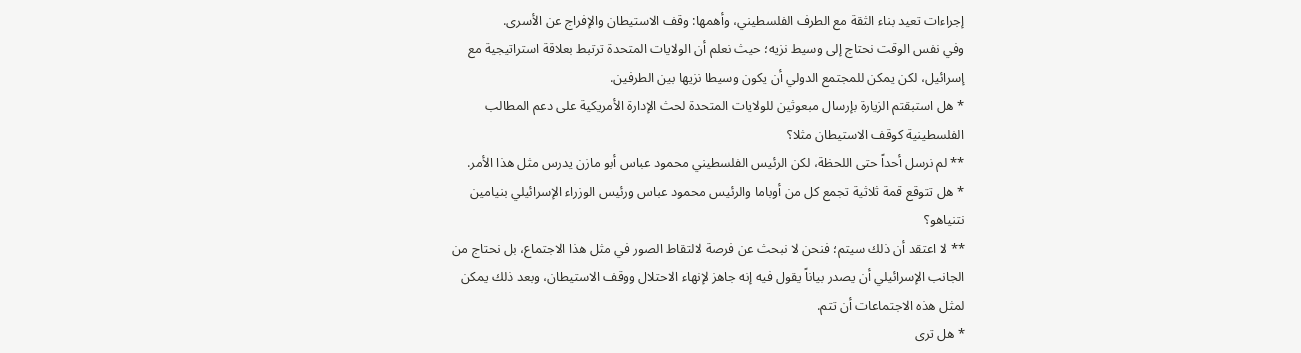إجراءات تعيد بناء الثقة مع الطرف الفلسطيني، وأهمها: وقف الاستيطان والإفراج عن الأسرى.
وفي نفس الوقت نحتاج إلى وسيط نزيه؛ حيث نعلم أن الولايات المتحدة ترتبط بعلاقة استراتيجية مع إسرائيل، لكن يمكن للمجتمع الدولي أن يكون وسيطا نزيها بين الطرفين.
* هل استبقتم الزيارة بإرسال مبعوثين للولايات المتحدة لحث الإدارة الأمريكية على دعم المطالب الفلسطينية كوقف الاستيطان مثلا؟
** لم نرسل أحداً حتى اللحظة، لكن الرئيس الفلسطيني محمود عباس أبو مازن يدرس مثل هذا الأمر.
* هل تتوقع قمة ثلاثية تجمع كل من أوباما والرئيس محمود عباس ورئيس الوزراء الإسرائيلي بنيامين نتنياهو؟
** لا اعتقد أن ذلك سيتم؛ فنحن لا نبحث عن فرصة لالتقاط الصور في مثل هذا الاجتماع، بل نحتاج من الجانب الإسرائيلي أن يصدر بياناً يقول فيه إنه جاهز لإنهاء الاحتلال ووقف الاستيطان، وبعد ذلك يمكن لمثل هذه الاجتماعات أن تتم.
* هل ترى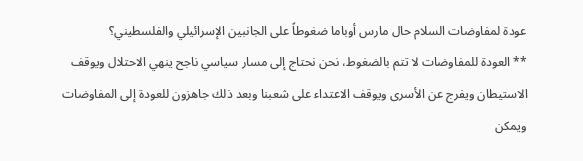عودة لمفاوضات السلام حال مارس أوباما ضغوطاً على الجانبين الإسرائيلي والفلسطيني؟
** العودة للمفاوضات لا تتم بالضغوط، نحن نحتاج إلى مسار سياسي ناجح ينهي الاحتلال ويوقف الاستيطان ويفرج عن الأسرى ويوقف الاعتداء على شعبنا وبعد ذلك جاهزون للعودة إلى المفاوضات ويمكن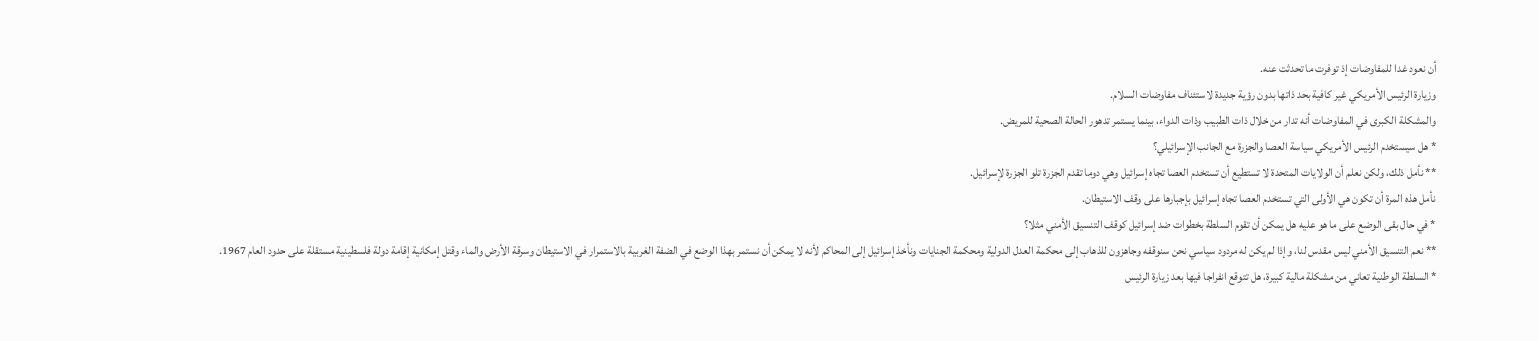أن نعود غدا للمفاوضات إذ توفرت ما تحدثت عنه.
وزيارة الرئيس الأمريكي غير كافية بحد ذاتها بدون رؤية جديدة لاستئناف مفاوضات السلام.
والمشكلة الكبرى في المفاوضات أنه تدار من خلال ذات الطبيب وذات الدواء، بينما يستمر تدهور الحالة الصحية للمريض.
* هل سيستخدم الرئيس الأمريكي سياسة العصا والجزرة مع الجانب الإسرائيلي؟
** نأمل ذلك، ولكن نعلم أن الولايات المتحدة لا تستطيع أن تستخدم العصا تجاه إسرائيل وهي دوما تقدم الجزرة تلو الجزرة لإسرائيل.
نأمل هذه المرة أن تكون هي الأولى التي تستخدم العصا تجاه إسرائيل بإجبارها على وقف الاستيطان.
* في حال بقى الوضع على ما هو عليه هل يمكن أن تقوم السلطة بخطوات ضد إسرائيل كوقف التنسيق الأمني مثلا؟
** نعم التنسيق الأمني ليس مقدس لنا، وإذا لم يكن له مردود سياسي نحن سنوقفه وجاهزون للذهاب إلى محكمة العدل الدولية ومحكمة الجنايات ونأخذ إسرائيل إلى المحاكم لأنه لا يمكن أن نستمر بهذا الوضع في الضفة الغربية بالاستمرار في الاستيطان وسرقة الأرض والماء وقتل إمكانية إقامة دولة فلسطينية مستقلة على حدود العام 1967.
* السلطة الوطنية تعاني من مشكلة مالية كبيرة، هل تتوقع انفراجا فيها بعد زيارة الرئيس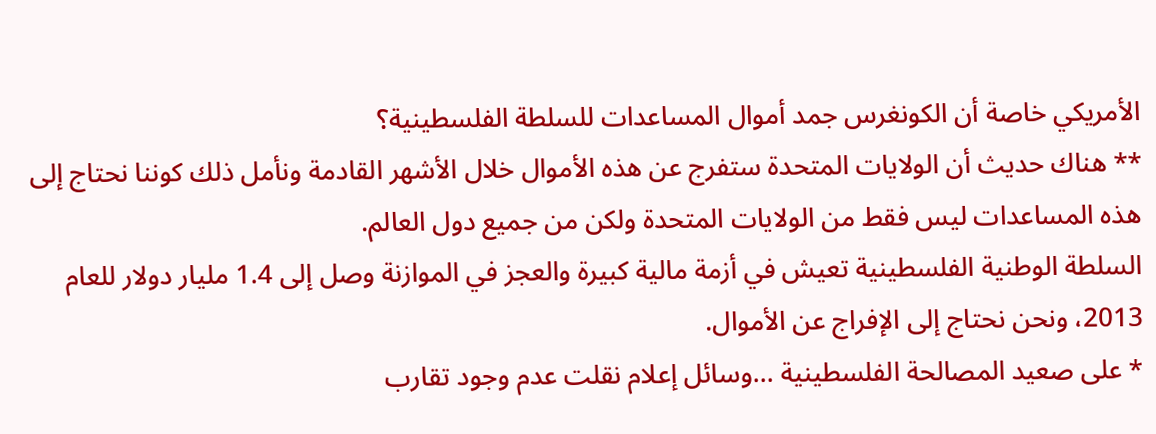الأمريكي خاصة أن الكونغرس جمد أموال المساعدات للسلطة الفلسطينية؟
** هناك حديث أن الولايات المتحدة ستفرج عن هذه الأموال خلال الأشهر القادمة ونأمل ذلك كوننا نحتاج إلى هذه المساعدات ليس فقط من الولايات المتحدة ولكن من جميع دول العالم.
السلطة الوطنية الفلسطينية تعيش في أزمة مالية كبيرة والعجز في الموازنة وصل إلى 1.4 مليار دولار للعام 2013، ونحن نحتاج إلى الإفراج عن الأموال.
* على صعيد المصالحة الفلسطينية ...وسائل إعلام نقلت عدم وجود تقارب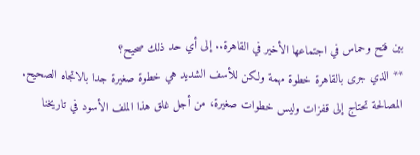بين فتح وحماس في اجتماعها الأخير في القاهرة.. إلى أي حد ذلك صحيح؟
** الذي جرى بالقاهرة خطوة مهمة ولكن للأسف الشديد هي خطوة صغيرة جدا بالاتجاه الصحيح.
المصالحة تحتاج إلى قفزات وليس خطوات صغيرة، من أجل غلق هذا الملف الأسود في تاريخنا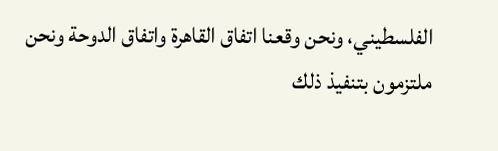الفلسطيني، ونحن وقعنا اتفاق القاهرة واتفاق الدوحة ونحن ملتزمون بتنفيذ ذلك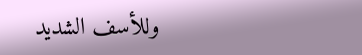وللأسف الشديد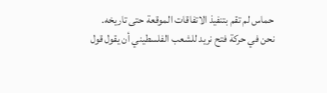حماس لم تقم بتنفيذ الاتفاقات الموقعة حتى تاريخه.
نحن في حركة فتح نريد للشعب الفلسطيني أن يقول قول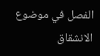الفصل في موضوع الانشقاق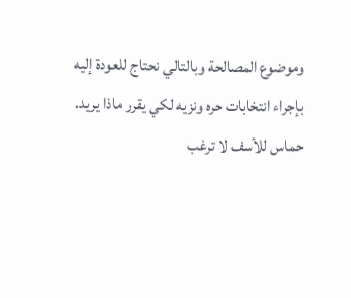وموضوع المصالحة وبالتالي نحتاج للعودة إليه بإجراء انتخابات حره ونزيه لكي يقرر ماذا يريد.
حماس للأسف لا ترغب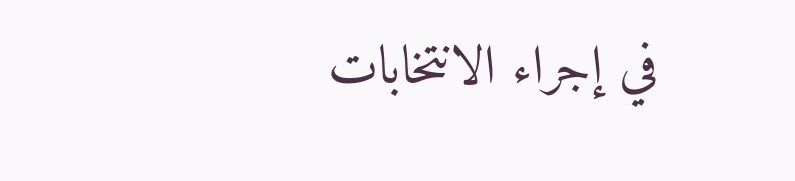في إجراء الانتخابات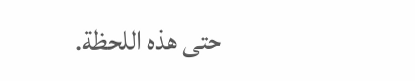حتى هذه اللحظة.